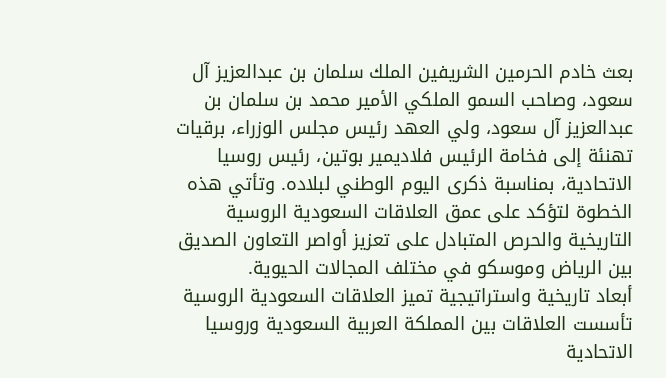بعث خادم الحرمين الشريفين الملك سلمان بن عبدالعزيز آل سعود، وصاحب السمو الملكي الأمير محمد بن سلمان بن عبدالعزيز آل سعود، ولي العهد رئيس مجلس الوزراء، برقيات تهنئة إلى فخامة الرئيس فلاديمير بوتين، رئيس روسيا الاتحادية، بمناسبة ذكرى اليوم الوطني لبلاده. وتأتي هذه الخطوة لتؤكد على عمق العلاقات السعودية الروسية التاريخية والحرص المتبادل على تعزيز أواصر التعاون الصديق بين الرياض وموسكو في مختلف المجالات الحيوية.
أبعاد تاريخية واستراتيجية تميز العلاقات السعودية الروسية
تأسست العلاقات بين المملكة العربية السعودية وروسيا الاتحادية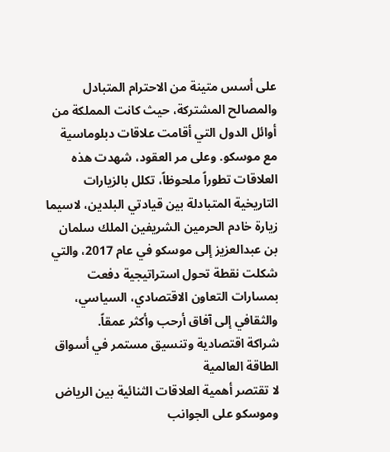على أسس متينة من الاحترام المتبادل والمصالح المشتركة، حيث كانت المملكة من أوائل الدول التي أقامت علاقات دبلوماسية مع موسكو. وعلى مر العقود، شهدت هذه العلاقات تطوراً ملحوظاً، تكلل بالزيارات التاريخية المتبادلة بين قيادتي البلدين، لاسيما زيارة خادم الحرمين الشريفين الملك سلمان بن عبدالعزيز إلى موسكو في عام 2017، والتي شكلت نقطة تحول استراتيجية دفعت بمسارات التعاون الاقتصادي، السياسي، والثقافي إلى آفاق أرحب وأكثر عمقاً.
شراكة اقتصادية وتنسيق مستمر في أسواق الطاقة العالمية
لا تقتصر أهمية العلاقات الثنائية بين الرياض وموسكو على الجوانب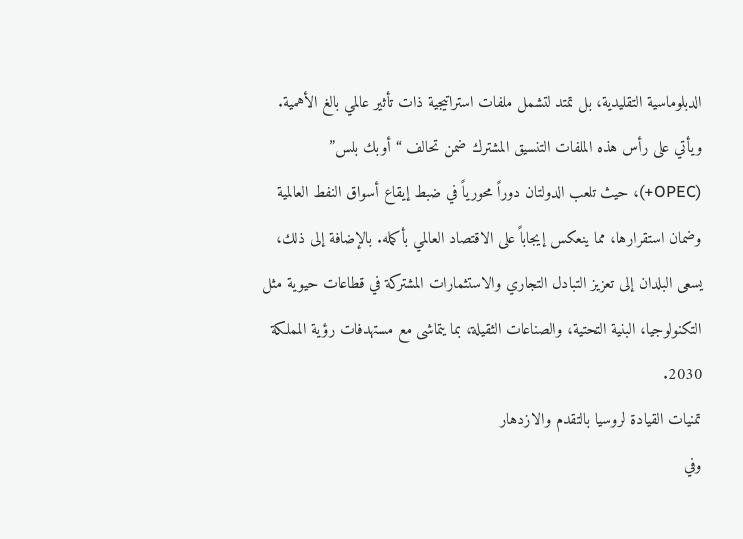الدبلوماسية التقليدية، بل تمتد لتشمل ملفات استراتيجية ذات تأثير عالمي بالغ الأهمية. ويأتي على رأس هذه الملفات التنسيق المشترك ضمن تحالف “أوبك بلس” (OPEC+)، حيث تلعب الدولتان دوراً محورياً في ضبط إيقاع أسواق النفط العالمية وضمان استقرارها، مما ينعكس إيجاباً على الاقتصاد العالمي بأكمله. بالإضافة إلى ذلك، يسعى البلدان إلى تعزيز التبادل التجاري والاستثمارات المشتركة في قطاعات حيوية مثل التكنولوجيا، البنية التحتية، والصناعات الثقيلة، بما يتماشى مع مستهدفات رؤية المملكة 2030.
تمنيات القيادة لروسيا بالتقدم والازدهار
وفي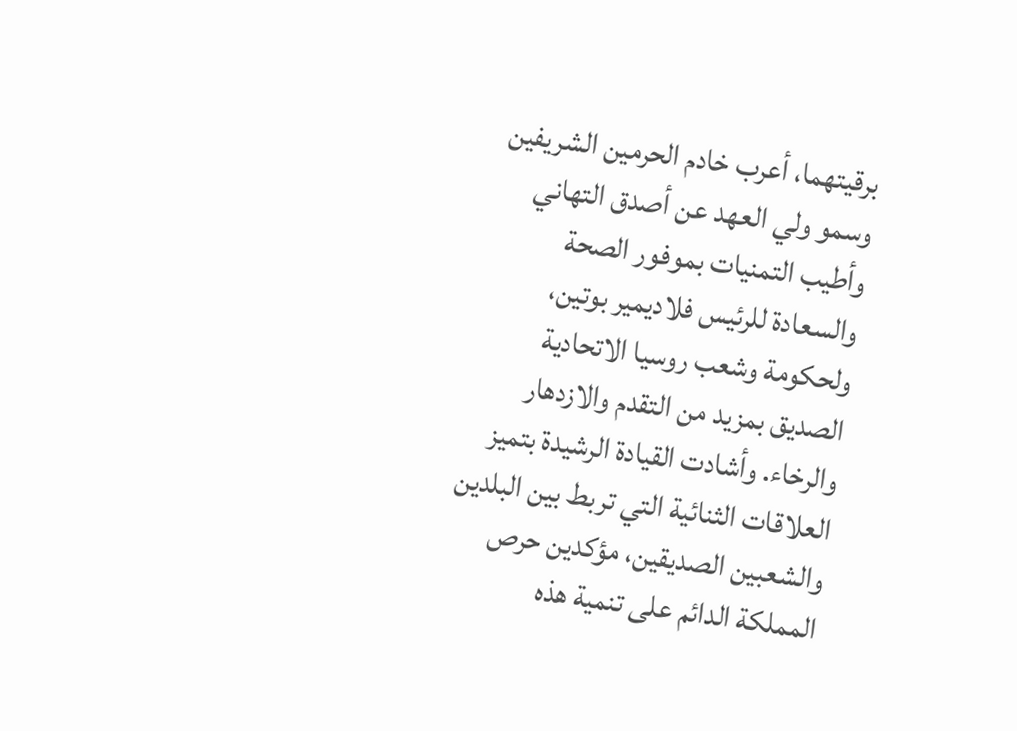برقيتهما، أعرب خادم الحرمين الشريفين وسمو ولي العهد عن أصدق التهاني وأطيب التمنيات بموفور الصحة والسعادة للرئيس فلاديمير بوتين، ولحكومة وشعب روسيا الاتحادية الصديق بمزيد من التقدم والازدهار والرخاء. وأشادت القيادة الرشيدة بتميز العلاقات الثنائية التي تربط بين البلدين والشعبين الصديقين، مؤكدين حرص المملكة الدائم على تنمية هذه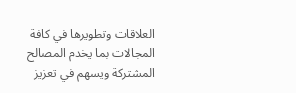العلاقات وتطويرها في كافة المجالات بما يخدم المصالح المشتركة ويسهم في تعزيز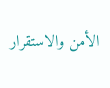الأمن والاستقرار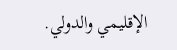الإقليمي والدولي.